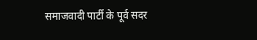समाजवादी पार्टी के पूर्व सदर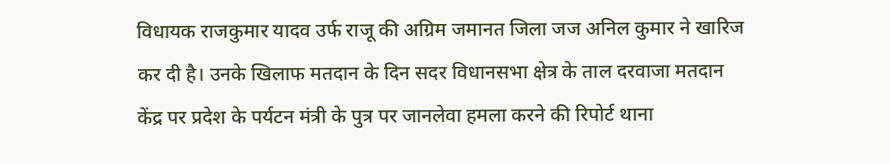विधायक राजकुमार यादव उर्फ राजू की अग्रिम जमानत जिला जज अनिल कुमार ने खारिज कर दी है। उनके खिलाफ मतदान के दिन सदर विधानसभा क्षेत्र के ताल दरवाजा मतदान केंद्र पर प्रदेश के पर्यटन मंत्री के पुत्र पर जानलेवा हमला करने की रिपोर्ट थाना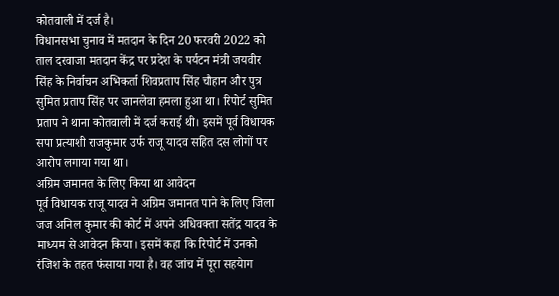कोतवाली में दर्ज है।
विधानसभा चुनाव में मतदान के दिन 20 फरवरी 2022 को ताल दरवाजा मतदान केंद्र पर प्रदेश के पर्यटन मंत्री जयवीर सिंह के निर्वाचन अभिकर्ता शिवप्रताप सिंह चौहान और पुत्र सुमित प्रताप सिंह पर जानलेवा हमला हुआ था। रिपोर्ट सुमित प्रताप ने थाना कोतवाली में दर्ज कराई थी। इसमें पूर्व विधायक सपा प्रत्याशी राजकुमार उर्फ राजू यादव सहित दस लोगों पर आरोप लगाया गया था।
अग्रिम जमानत के लिए किया था आवेदन
पूर्व विधायक राजू यादव ने अग्रिम जमानत पाने के लिए जिला जज अनिल कुमार की कोर्ट में अपने अधिवक्ता सतेंद्र यादव के माध्यम से आवेदन किया। इसमें कहा कि रिपोर्ट में उनको रंजिश के तहत फंसाया गया है। वह जांच में पूरा सहयेाग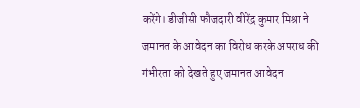करेंगे। डीजीसी फौजदारी वीरेंद्र कुमार मिश्रा ने जमानत के आवेदन का विरोध करके अपराध की गंभीरता को देखते हुए जमानत आवेदन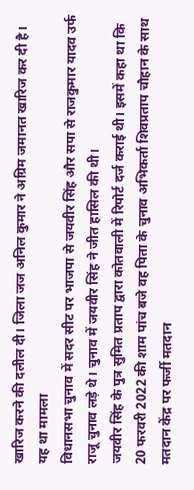खारिज करने की दलील दी। जिला जज अनिल कुमार ने अग्रिम जमानत खारिज कर दी है।
यह था मामला
विधानसभा चुनाव में सदर सीट पर भाजपा से जयवीर सिंह और सपा से राजकुमार यादव उर्फ राजू चुनाव लड़े थे। चुनाव में जयवीर सिंह ने जीत हासिल की थी।
जयवीर सिंह के पुत्र सुमित प्रताप द्वारा कोतवाली में रिपोर्ट दर्ज कराई थी। इसमें कहा था कि 20 फरवरी 2022 की शाम पांच बजे वह पिता के चुनाव अभिकर्ता शिवप्रताप चौहान के साथ मतदान केंद्र पर फर्जी मतदान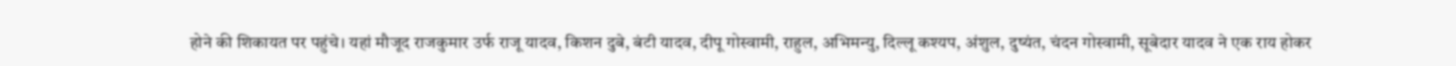होने की शिकायत पर पहुंचे। यहां मौजूद राजकुमार उर्फ राजू यादव, किशन दुबे, बंटी यादव, दीपू गोस्वामी, राहुल, अभिमन्यु, दिल्लू कश्यप, अंशुल, दुष्यंत, चंदन गोस्वामी, सूबेदार यादव ने एक राय होकर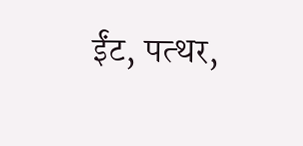ईंट, पत्थर,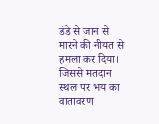डंडे से जान से मारने की नीयत से हमला कर दिया। जिससे मतदान स्थल पर भय का वातावरण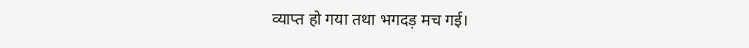व्याप्त हो गया तथा भगदड़ मच गई।